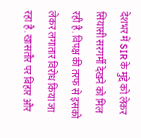देशभर में SIR के मुद्दे को लेकर सियासी सरगर्मी देखने को मिल रही है. विपक्ष की तरफ से इसको लेकर लगातार विरोध किया जा रहा है. खासतौर पर बिहार और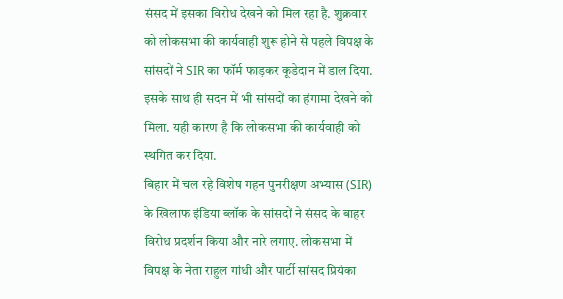संसद में इसका विरोध देखने को मिल रहा है. शुक्रवार को लोकसभा की कार्यवाही शुरू होने से पहले विपक्ष के सांसदों ने SIR का फॉर्म फाड़कर कूडेदान में डाल दिया. इसके साथ ही सदन में भी सांसदों का हंगामा देखने को मिला. यही कारण है कि लोकसभा की कार्यवाही को स्थगित कर दिया.
बिहार में चल रहे विशेष गहन पुनरीक्षण अभ्यास (SIR) के खिलाफ इंडिया ब्लॉक के सांसदों ने संसद के बाहर विरोध प्रदर्शन किया और नारे लगाए. लोकसभा में विपक्ष के नेता राहुल गांधी और पार्टी सांसद प्रियंका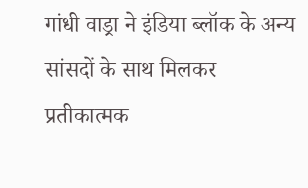गांधी वाड्रा ने इंडिया ब्लॉक के अन्य सांसदों के साथ मिलकर प्रतीकात्मक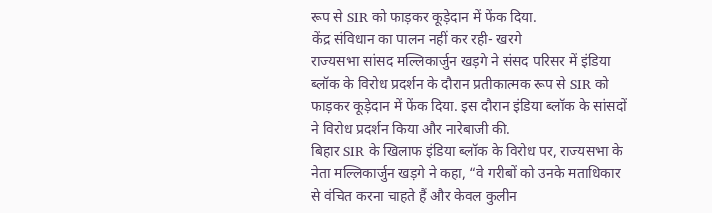रूप से SIR को फाड़कर कूड़ेदान में फेंक दिया.
केंद्र संविधान का पालन नहीं कर रही- खरगे
राज्यसभा सांसद मल्लिकार्जुन खड़गे ने संसद परिसर में इंडिया ब्लॉक के विरोध प्रदर्शन के दौरान प्रतीकात्मक रूप से SIR को फाड़कर कूड़ेदान में फेंक दिया. इस दौरान इंडिया ब्लॉक के सांसदों ने विरोध प्रदर्शन किया और नारेबाजी की.
बिहार SIR के खिलाफ इंडिया ब्लॉक के विरोध पर, राज्यसभा के नेता मल्लिकार्जुन खड़गे ने कहा, “वे गरीबों को उनके मताधिकार से वंचित करना चाहते हैं और केवल कुलीन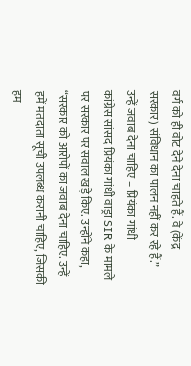वर्ग को ही वोट देने देना चाहते हैं. वे (केंद्र सरकार) संविधान का पालन नहीं कर रहे हैं.”
उन्हें जवाब देना चाहिए – प्रियंका गांधी
कांग्रेस सांसद प्रियंका गांधी वाड्रा SIR के मामले पर सरकार पर सवाल खड़े किए. उन्होंने कहा, “सरकार को आरोपों का जवाब देना चाहिए. उन्हें हमें मतदाता सूची उपलब्ध करानी चाहिए, जिसकी हम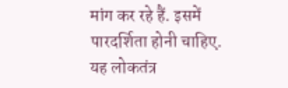मांग कर रहे हैं. इसमें पारदर्शिता होनी चाहिए. यह लोकतंत्र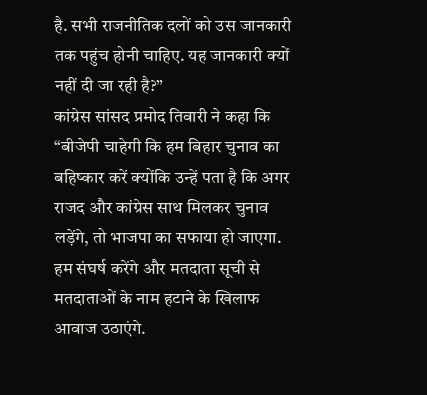है. सभी राजनीतिक दलों को उस जानकारी तक पहुंच होनी चाहिए. यह जानकारी क्यों नहीं दी जा रही है?”
कांग्रेस सांसद प्रमोद तिवारी ने कहा कि “बीजेपी चाहेगी कि हम बिहार चुनाव का बहिष्कार करें क्योंकि उन्हें पता है कि अगर राजद और कांग्रेस साथ मिलकर चुनाव लड़ेंगे, तो भाजपा का सफाया हो जाएगा. हम संघर्ष करेंगे और मतदाता सूची से मतदाताओं के नाम हटाने के खिलाफ आवाज उठाएंगे.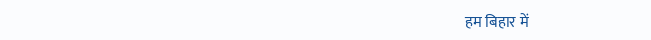हम बिहार में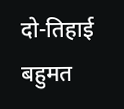दो-तिहाई बहुमत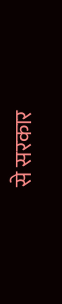से सरकार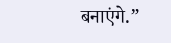बनाएंगे.”